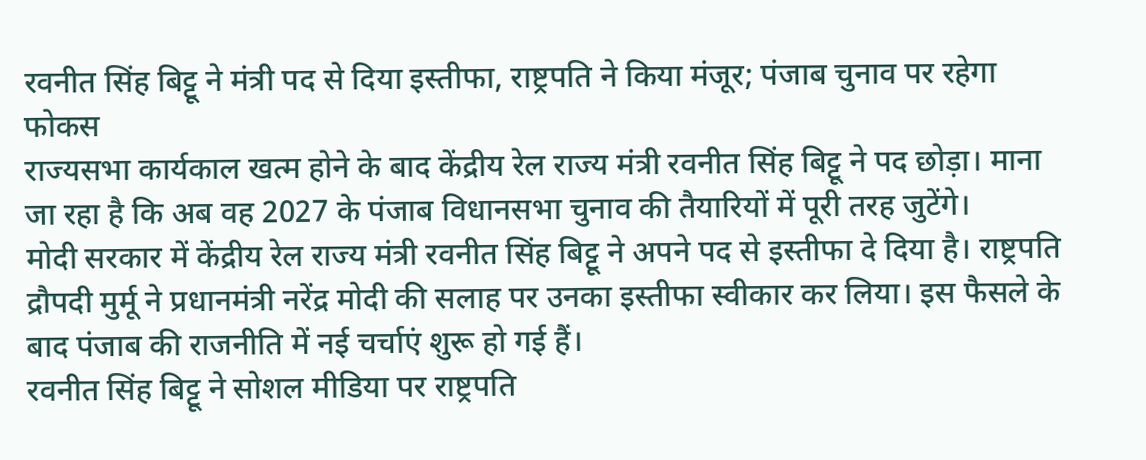रवनीत सिंह बिट्टू ने मंत्री पद से दिया इस्तीफा, राष्ट्रपति ने किया मंजूर; पंजाब चुनाव पर रहेगा फोकस
राज्यसभा कार्यकाल खत्म होने के बाद केंद्रीय रेल राज्य मंत्री रवनीत सिंह बिट्टू ने पद छोड़ा। माना जा रहा है कि अब वह 2027 के पंजाब विधानसभा चुनाव की तैयारियों में पूरी तरह जुटेंगे।
मोदी सरकार में केंद्रीय रेल राज्य मंत्री रवनीत सिंह बिट्टू ने अपने पद से इस्तीफा दे दिया है। राष्ट्रपति द्रौपदी मुर्मू ने प्रधानमंत्री नरेंद्र मोदी की सलाह पर उनका इस्तीफा स्वीकार कर लिया। इस फैसले के बाद पंजाब की राजनीति में नई चर्चाएं शुरू हो गई हैं।
रवनीत सिंह बिट्टू ने सोशल मीडिया पर राष्ट्रपति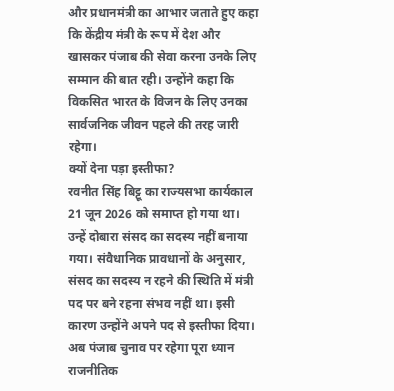और प्रधानमंत्री का आभार जताते हुए कहा कि केंद्रीय मंत्री के रूप में देश और खासकर पंजाब की सेवा करना उनके लिए सम्मान की बात रही। उन्होंने कहा कि विकसित भारत के विजन के लिए उनका सार्वजनिक जीवन पहले की तरह जारी रहेगा।
क्यों देना पड़ा इस्तीफा?
रवनीत सिंह बिट्टू का राज्यसभा कार्यकाल 21 जून 2026 को समाप्त हो गया था। उन्हें दोबारा संसद का सदस्य नहीं बनाया गया। संवैधानिक प्रावधानों के अनुसार, संसद का सदस्य न रहने की स्थिति में मंत्री पद पर बने रहना संभव नहीं था। इसी कारण उन्होंने अपने पद से इस्तीफा दिया।
अब पंजाब चुनाव पर रहेगा पूरा ध्यान
राजनीतिक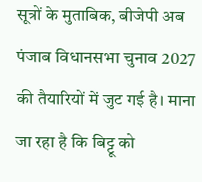सूत्रों के मुताबिक, बीजेपी अब पंजाब विधानसभा चुनाव 2027 की तैयारियों में जुट गई है। माना जा रहा है कि बिट्टू को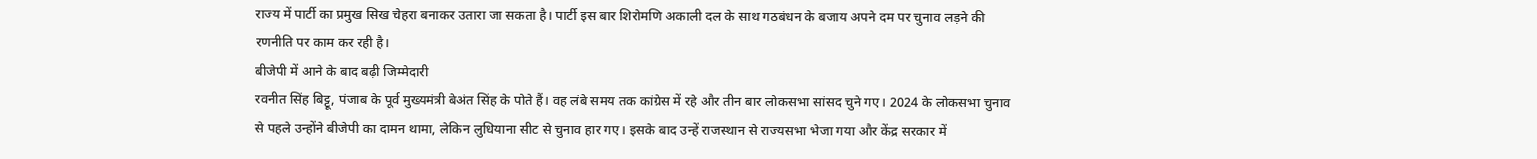राज्य में पार्टी का प्रमुख सिख चेहरा बनाकर उतारा जा सकता है। पार्टी इस बार शिरोमणि अकाली दल के साथ गठबंधन के बजाय अपने दम पर चुनाव लड़ने की रणनीति पर काम कर रही है।
बीजेपी में आने के बाद बढ़ी जिम्मेदारी
रवनीत सिंह बिट्टू, पंजाब के पूर्व मुख्यमंत्री बेअंत सिंह के पोते हैं। वह लंबे समय तक कांग्रेस में रहे और तीन बार लोकसभा सांसद चुने गए। 2024 के लोकसभा चुनाव से पहले उन्होंने बीजेपी का दामन थामा, लेकिन लुधियाना सीट से चुनाव हार गए। इसके बाद उन्हें राजस्थान से राज्यसभा भेजा गया और केंद्र सरकार में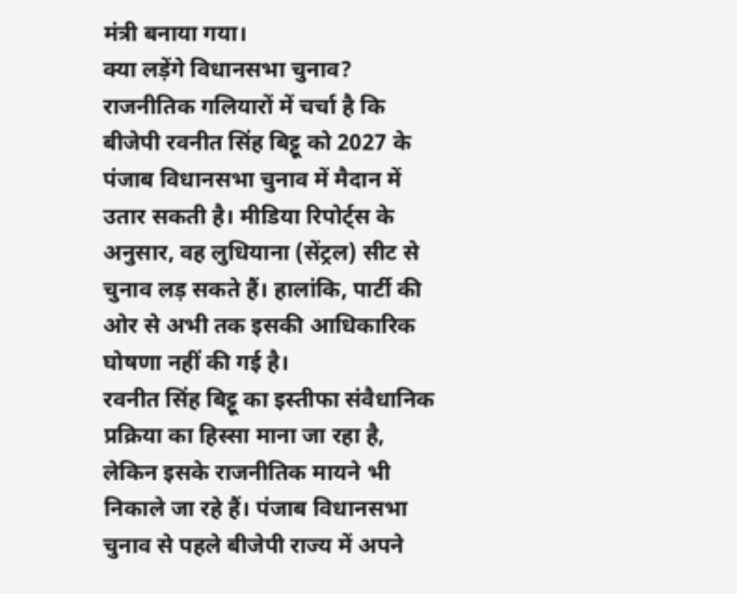मंत्री बनाया गया।
क्या लड़ेंगे विधानसभा चुनाव?
राजनीतिक गलियारों में चर्चा है कि बीजेपी रवनीत सिंह बिट्टू को 2027 के पंजाब विधानसभा चुनाव में मैदान में उतार सकती है। मीडिया रिपोर्ट्स के अनुसार, वह लुधियाना (सेंट्रल) सीट से चुनाव लड़ सकते हैं। हालांकि, पार्टी की ओर से अभी तक इसकी आधिकारिक घोषणा नहीं की गई है।
रवनीत सिंह बिट्टू का इस्तीफा संवैधानिक प्रक्रिया का हिस्सा माना जा रहा है, लेकिन इसके राजनीतिक मायने भी निकाले जा रहे हैं। पंजाब विधानसभा चुनाव से पहले बीजेपी राज्य में अपने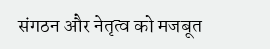संगठन और नेतृत्व को मजबूत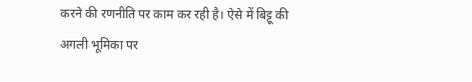करने की रणनीति पर काम कर रही है। ऐसे में बिट्टू की अगली भूमिका पर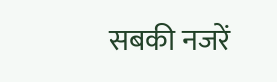सबकी नजरें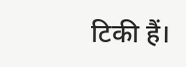टिकी हैं।